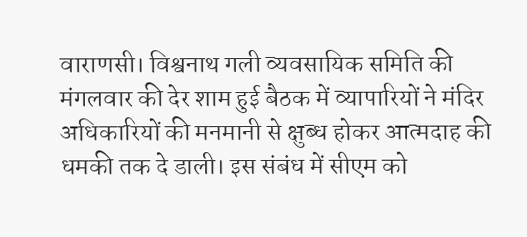वाराणसी। विश्वनाथ गली व्यवसायिक समिति की मंगलवार की देर शाम हुई बैठक में व्यापारियों ने मंदिर अधिकारियों की मनमानी से क्षुब्ध होकर आत्मदाह की धमकी तक दे डाली। इस संबंध में सीएम को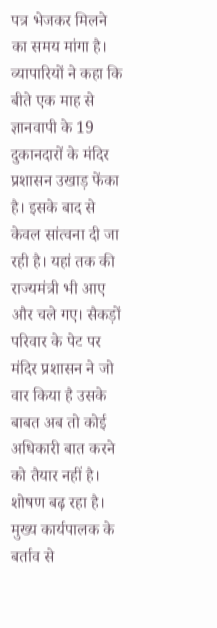पत्र भेजकर मिलने का समय मांगा है। व्यापारियों ने कहा कि बीते एक माह से ज्ञानवापी के 19 दुकानदारों के मंदिर प्रशासन उखाड़ फेंका है। इसके बाद से केवल सांत्वना दी जा रही है। यहां तक की राज्यमंत्री भी आए और चले गए। सैकड़ों परिवार के पेट पर मंदिर प्रशासन ने जो वार किया है उसके बाबत अब तो कोई अधिकारी बात करने को तैयार नहीं है। शोषण बढ़ रहा है।
मुख्य कार्यपालक के बर्ताव से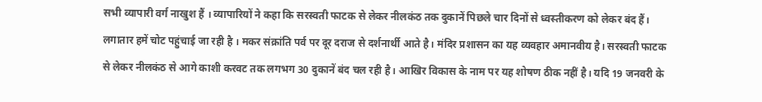सभी व्यापारी वर्ग नाखुश हैं । व्यापारियों ने कहा कि सरस्वती फाटक से लेकर नीलकंठ तक दुकानें पिछले चार दिनों से ध्वस्तीकरण को लेकर बंद हैं। लगातार हमें चोट पहुंचाई जा रही है । मकर संक्रांति पर्व पर दूर दराज से दर्शनार्थी आते है। मंदिर प्रशासन का यह व्यवहार अमानवीय है। सरस्वती फाटक से लेकर नीलकंठ से आगे काशी करवट तक लगभग 30 दुकानें बंद चल रही है। आखिर विकास के नाम पर यह शोषण ठीक नहीं है। यदि 19 जनवरी के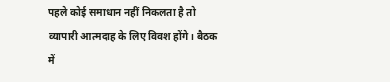पहले कोई समाधान नहीं निकलता है तो व्यापारी आत्मदाह के लिए विवश होंगे। बैठक में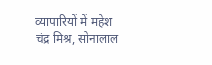व्यापारियों में महेश चंद्र मिश्र, सोनालाल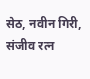सेठ, नवीन गिरी, संजीव रत्न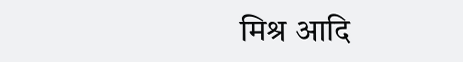मिश्र आदि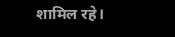शामिल रहे।